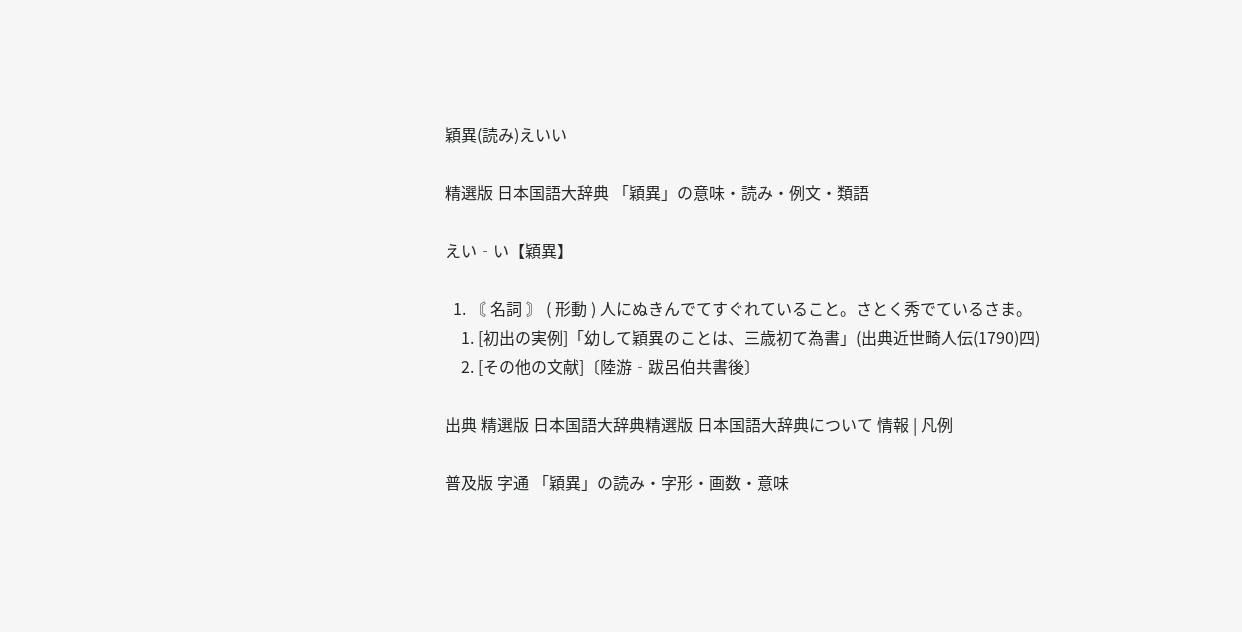穎異(読み)えいい

精選版 日本国語大辞典 「穎異」の意味・読み・例文・類語

えい‐い【穎異】

  1. 〘 名詞 〙 ( 形動 ) 人にぬきんでてすぐれていること。さとく秀でているさま。
    1. [初出の実例]「幼して穎異のことは、三歳初て為書」(出典近世畸人伝(1790)四)
    2. [その他の文献]〔陸游‐跋呂伯共書後〕

出典 精選版 日本国語大辞典精選版 日本国語大辞典について 情報 | 凡例

普及版 字通 「穎異」の読み・字形・画数・意味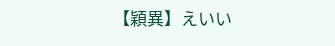【穎異】えいい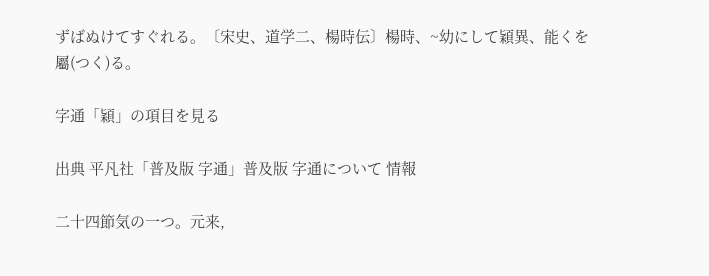ずばぬけてすぐれる。〔宋史、道学二、楊時伝〕楊時、~幼にして穎異、能くを屬(つく)る。

字通「穎」の項目を見る

出典 平凡社「普及版 字通」普及版 字通について 情報

二十四節気の一つ。元来,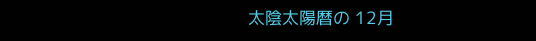太陰太陽暦の 12月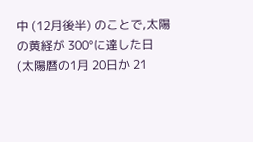中 (12月後半) のことで,太陽の黄経が 300°に達した日 (太陽暦の1月 20日か 21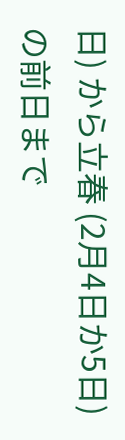日) から立春 (2月4日か5日) の前日まで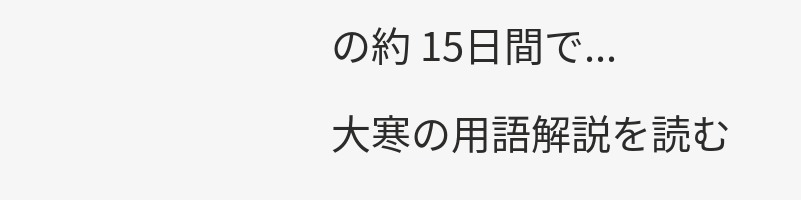の約 15日間で...

大寒の用語解説を読む